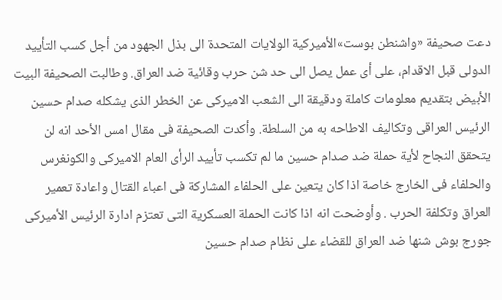دعت صحيفة «واشنطن بوست»الأميركية الولايات المتحدة الى بذل الجهود من أجل كسب التأييد الدولى قبل الاقدام، على أى عمل يصل الى حد شن حرب وقائية ضد العراق. وطالبت الصحيفة البيت الأبيض بتقديم معلومات كاملة ودقيقة الى الشعب الاميركى عن الخطر الذى يشكله صدام حسين الرئيس العراقى وتكاليف الاطاحه به من السلطة. وأكدت الصحيفة فى مقال امس الأحد انه لن يتحقق النجاح لأية حملة ضد صدام حسين ما لم تكسب تأييد الرأى العام الاميركى والكونغرس والحلفاء فى الخارج خاصة اذا كان يتعين على الحلفاء المشاركة فى اعباء القتال واعادة تعمير العراق وتكلفة الحرب . وأوضحت انه اذا كانت الحملة العسكرية التى تعتزم ادارة الرئيس الأميركى جورج بوش شنها ضد العراق للقضاء على نظام صدام حسين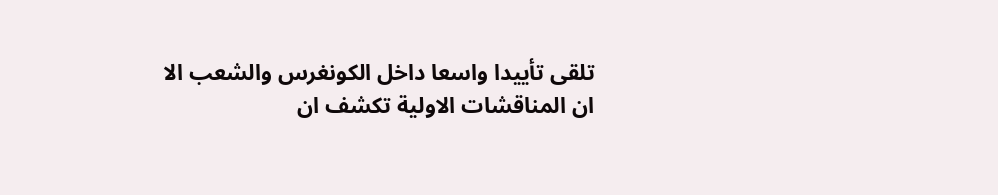تلقى تأييدا واسعا داخل الكونغرس والشعب الا ان المناقشات الاولية تكشف ان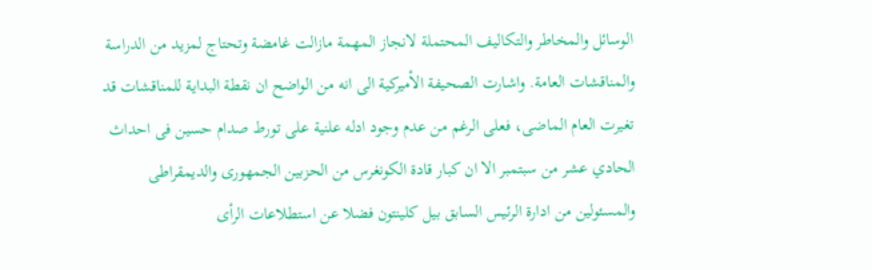الوسائل والمخاطر والتكاليف المحتملة لانجاز المهمة مازالت غامضة وتحتاج لمزيد من الدراسة والمناقشات العامة. واشارت الصحيفة الأميركية الى انه من الواضح ان نقطة البداية للمناقشات قد تغيرت العام الماضى، فعلى الرغم من عدم وجود ادله علنية على تورط صدام حسين فى احداث الحادي عشر من سبتمبر الا ان كبار قادة الكونغرس من الحزبين الجمهورى والديمقراطى والمسئولين من ادارة الرئيس السابق بيل كلينتون فضلا عن استطلاعات الرأى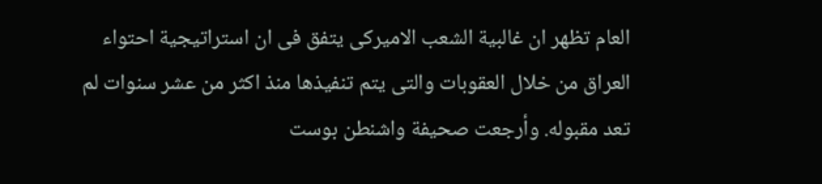العام تظهر ان غالبية الشعب الاميركى يتفق فى ان استراتيجية احتواء العراق من خلال العقوبات والتى يتم تنفيذها منذ اكثر من عشر سنوات لم تعد مقبوله. وأرجعت صحيفة واشنطن بوست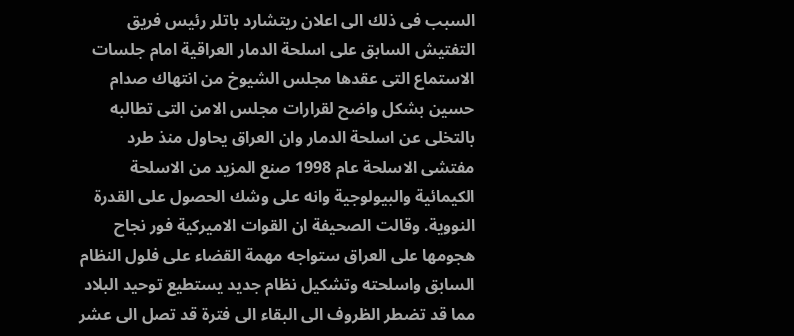السبب فى ذلك الى اعلان ريتشارد باتلر رئيس فريق التفتيش السابق على اسلحة الدمار العراقية امام جلسات الاستماع التى عقدها مجلس الشيوخ من انتهاك صدام حسين بشكل واضح لقرارات مجلس الامن التى تطالبه بالتخلى عن اسلحة الدمار وان العراق يحاول منذ طرد مفتشى الاسلحة عام 1998 صنع المزيد من الاسلحة الكيمائية والبيولوجية وانه على وشك الحصول على القدرة النووية. وقالت الصحيفة ان القوات الاميركية فور نجاح هجومها على العراق ستواجه مهمة القضاء على فلول النظام السابق واسلحته وتشكيل نظام جديد يستطيع توحيد البلاد مما قد تضطر الظروف الى البقاء الى فترة قد تصل الى عشر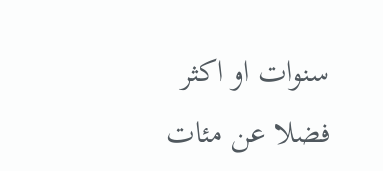سنوات او اكثر فضلا عن مئات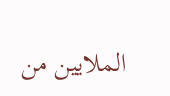الملايين من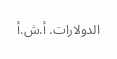الدولارات. أ.ش.أ